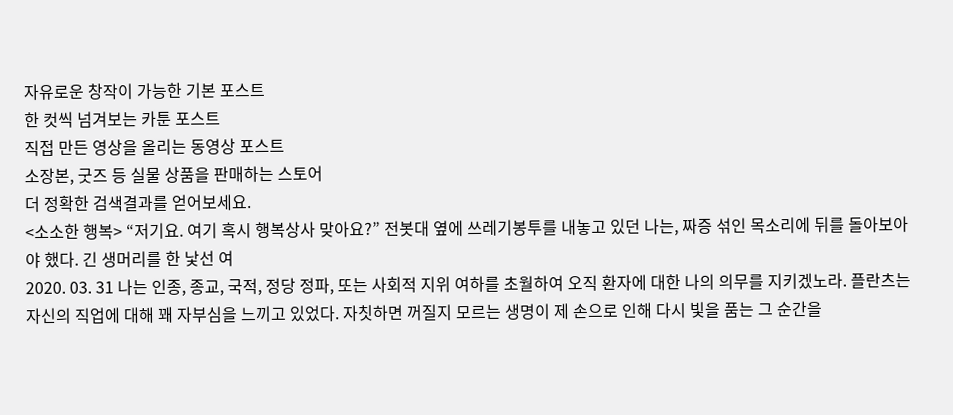자유로운 창작이 가능한 기본 포스트
한 컷씩 넘겨보는 카툰 포스트
직접 만든 영상을 올리는 동영상 포스트
소장본, 굿즈 등 실물 상품을 판매하는 스토어
더 정확한 검색결과를 얻어보세요.
<소소한 행복> “저기요. 여기 혹시 행복상사 맞아요?” 전봇대 옆에 쓰레기봉투를 내놓고 있던 나는, 짜증 섞인 목소리에 뒤를 돌아보아야 했다. 긴 생머리를 한 낯선 여
2020. 03. 31 나는 인종, 종교, 국적, 정당 정파, 또는 사회적 지위 여하를 초월하여 오직 환자에 대한 나의 의무를 지키겠노라. 플란츠는 자신의 직업에 대해 꽤 자부심을 느끼고 있었다. 자칫하면 꺼질지 모르는 생명이 제 손으로 인해 다시 빛을 품는 그 순간을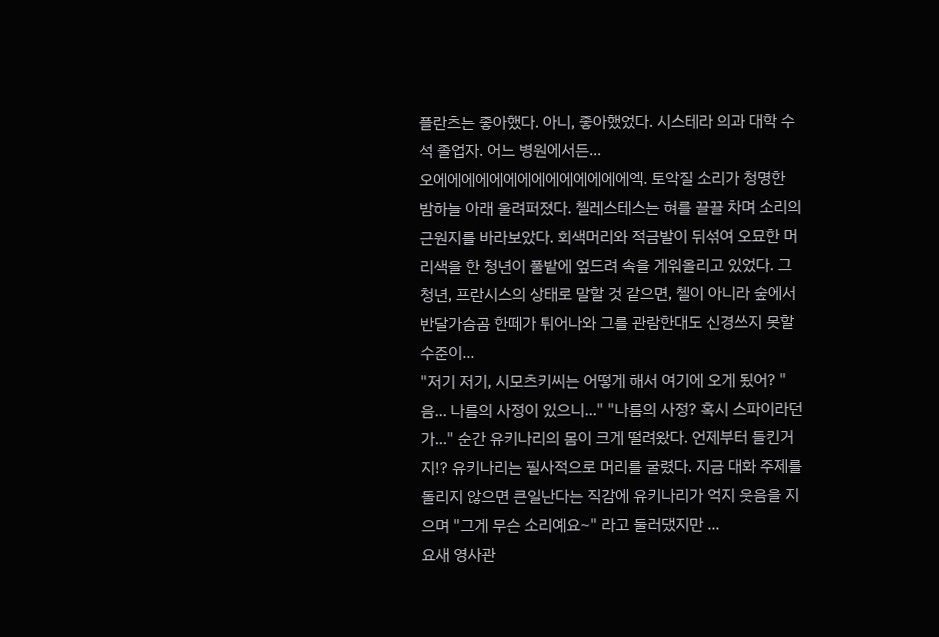플란츠는 좋아했다. 아니, 좋아했었다. 시스테라 의과 대학 수석 졸업자. 어느 병원에서든...
오에에에에에에에에에에에에에에엑. 토악질 소리가 청명한 밤하늘 아래 울려퍼졌다. 첼레스테스는 혀를 끌끌 차며 소리의 근원지를 바라보았다. 회색머리와 적금발이 뒤섞여 오묘한 머리색을 한 청년이 풀밭에 엎드려 속을 게워올리고 있었다. 그 청년, 프란시스의 상태로 말할 것 같으면, 첼이 아니라 숲에서 반달가슴곰 한떼가 튀어나와 그를 관람한대도 신경쓰지 못할 수준이...
"저기 저기, 시모츠키씨는 어떻게 해서 여기에 오게 됬어? "음... 나름의 사정이 있으니..." "나름의 사정? 혹시 스파이라던가..." 순간 유키나리의 몸이 크게 떨려왔다. 언제부터 들킨거지!? 유키나리는 필사적으로 머리를 굴렸다. 지금 대화 주제를 돌리지 않으면 큰일난다는 직감에 유키나리가 억지 웃음을 지으며 "그게 무슨 소리예요~" 라고 둘러댔지만 ...
요새 영사관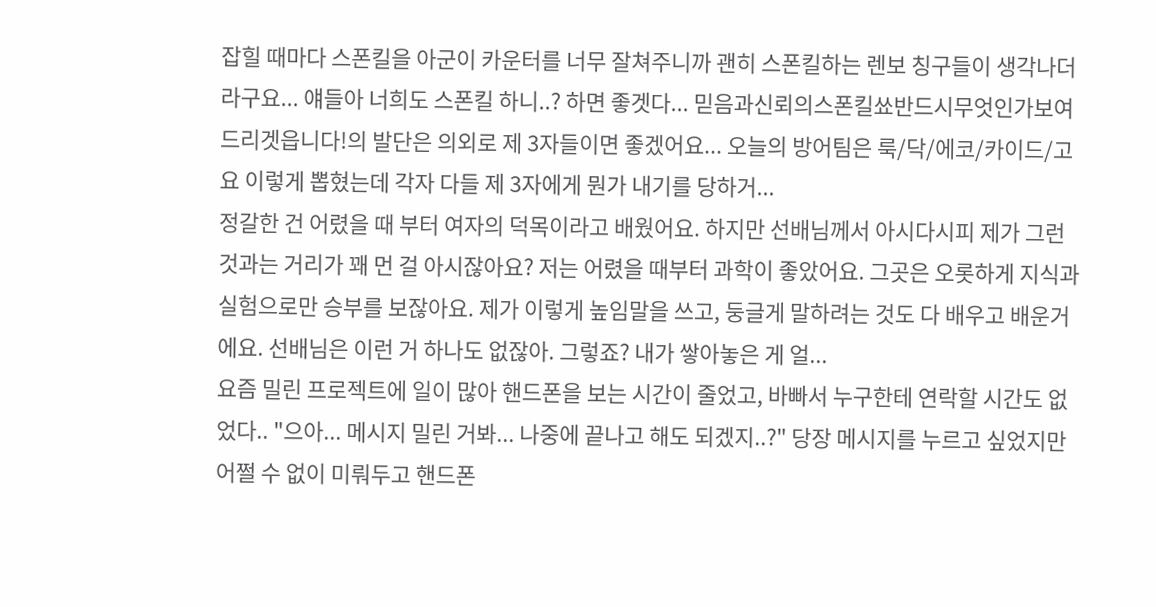잡힐 때마다 스폰킬을 아군이 카운터를 너무 잘쳐주니까 괜히 스폰킬하는 렌보 칭구들이 생각나더라구요... 얘들아 너희도 스폰킬 하니..? 하면 좋겟다... 믿음과신뢰의스폰킬쑈반드시무엇인가보여드리겟읍니다!의 발단은 의외로 제 3자들이면 좋겠어요... 오늘의 방어팀은 룩/닥/에코/카이드/고요 이렇게 뽑혔는데 각자 다들 제 3자에게 뭔가 내기를 당하거...
정갈한 건 어렸을 때 부터 여자의 덕목이라고 배웠어요. 하지만 선배님께서 아시다시피 제가 그런 것과는 거리가 꽤 먼 걸 아시잖아요? 저는 어렸을 때부터 과학이 좋았어요. 그곳은 오롯하게 지식과 실험으로만 승부를 보잖아요. 제가 이렇게 높임말을 쓰고, 둥글게 말하려는 것도 다 배우고 배운거에요. 선배님은 이런 거 하나도 없잖아. 그렇죠? 내가 쌓아놓은 게 얼...
요즘 밀린 프로젝트에 일이 많아 핸드폰을 보는 시간이 줄었고, 바빠서 누구한테 연락할 시간도 없었다.. "으아... 메시지 밀린 거봐... 나중에 끝나고 해도 되겠지..?" 당장 메시지를 누르고 싶었지만 어쩔 수 없이 미뤄두고 핸드폰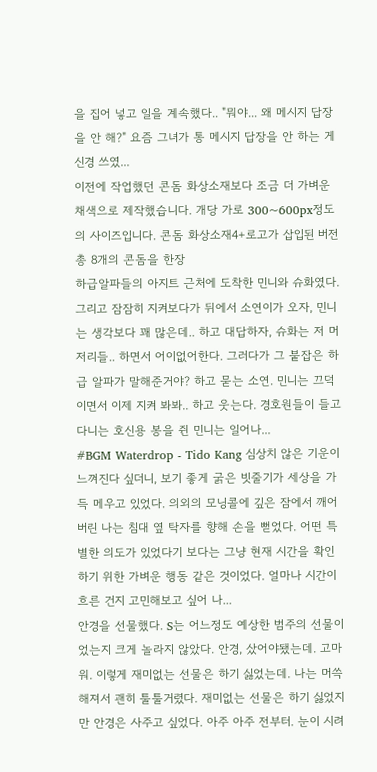을 집어 넣고 일을 계속했다.. "뭐야... 왜 메시지 답장을 안 해?" 요즘 그녀가 통 메시지 답장을 안 하는 게 신경 쓰였...
이전에 작업했던 콘돔 화상소재보다 조금 더 가벼운 채색으로 제작했습니다. 개당 가로 300~600px정도의 사이즈입니다. 콘돔 화상소재4+로고가 삽입된 버전 총 8개의 콘돔을 한장
하급알파들의 아지트 근처에 도착한 민니와 슈화였다. 그리고 잠잠히 지켜보다가 뒤에서 소연이가 오자, 민니는 생각보다 꽤 많은데.. 하고 대답하자, 슈화는 저 머저리들.. 하면서 어이없어한다. 그러다가 그 붙잡은 하급 알파가 말해준거야? 하고 묻는 소연. 민니는 끄덕이면서 이제 지켜 봐봐.. 하고 웃는다. 경호원들이 들고 다니는 호신용 봉을 쥔 민니는 일어나...
#BGM Waterdrop - Tido Kang 심상치 않은 기운이 느껴진다 싶더니, 보기 좋게 굵은 빗줄기가 세상을 가득 메우고 있었다. 의외의 모닝콜에 깊은 잠에서 깨어버린 나는 침대 옆 탁자를 향해 손을 뻗었다. 어떤 특별한 의도가 있었다기 보다는 그냥 현재 시간을 확인하기 위한 가벼운 행동 같은 것이었다. 얼마나 시간이 흐른 건지 고민해보고 싶어 나...
안경을 선물했다. S는 어느정도 예상한 범주의 선물이었는지 크게 놀라지 않았다. 안경, 샀어야됐는데. 고마워. 이렇게 재미없는 선물은 하기 싫었는데. 나는 머쓱해져서 괜히 툴툴거렸다. 재미없는 선물은 하기 싫었지만 안경은 사주고 싶었다. 아주 아주 전부터. 눈이 시려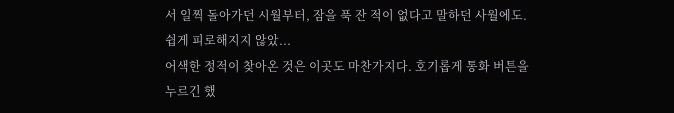서 일찍 돌아가던 시월부터, 잠을 푹 잔 적이 없다고 말하던 사월에도. 쉽게 피로해지지 않았...
어색한 정적이 찾아온 것은 이곳도 마찬가지다. 호기롭게 통화 버튼을 누르긴 했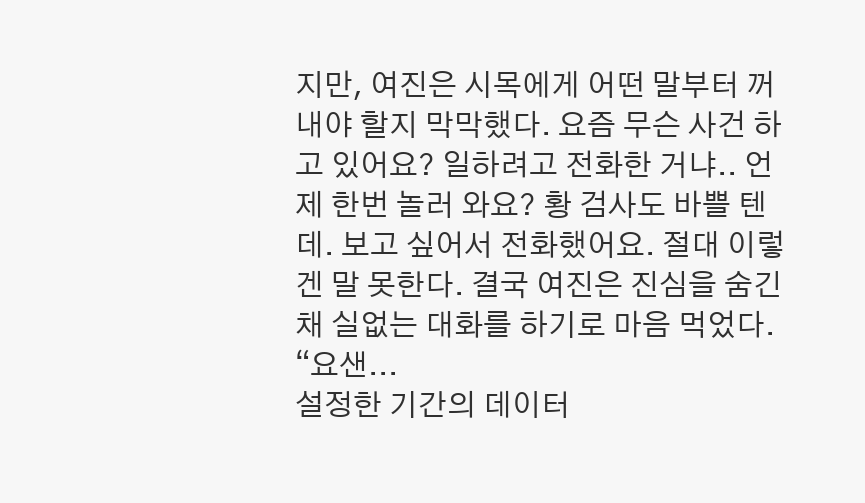지만, 여진은 시목에게 어떤 말부터 꺼내야 할지 막막했다. 요즘 무슨 사건 하고 있어요? 일하려고 전화한 거냐.. 언제 한번 놀러 와요? 황 검사도 바쁠 텐데. 보고 싶어서 전화했어요. 절대 이렇겐 말 못한다. 결국 여진은 진심을 숨긴 채 실없는 대화를 하기로 마음 먹었다. “요샌...
설정한 기간의 데이터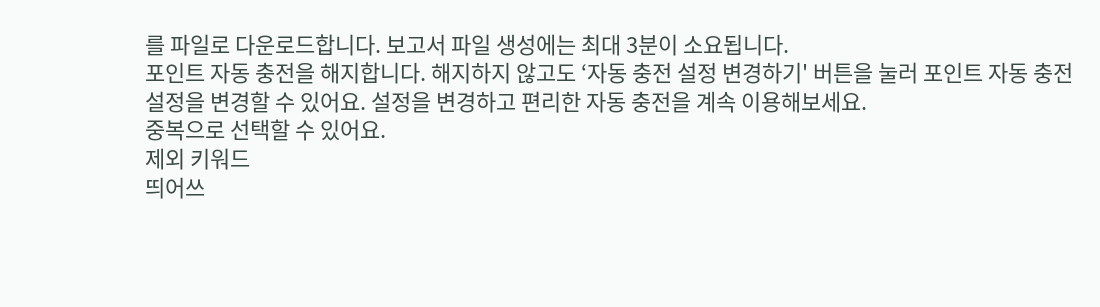를 파일로 다운로드합니다. 보고서 파일 생성에는 최대 3분이 소요됩니다.
포인트 자동 충전을 해지합니다. 해지하지 않고도 ‘자동 충전 설정 변경하기' 버튼을 눌러 포인트 자동 충전 설정을 변경할 수 있어요. 설정을 변경하고 편리한 자동 충전을 계속 이용해보세요.
중복으로 선택할 수 있어요.
제외 키워드
띄어쓰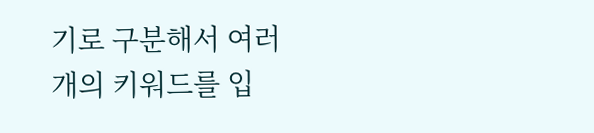기로 구분해서 여러 개의 키워드를 입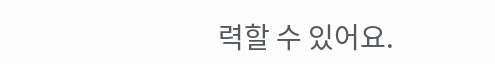력할 수 있어요.